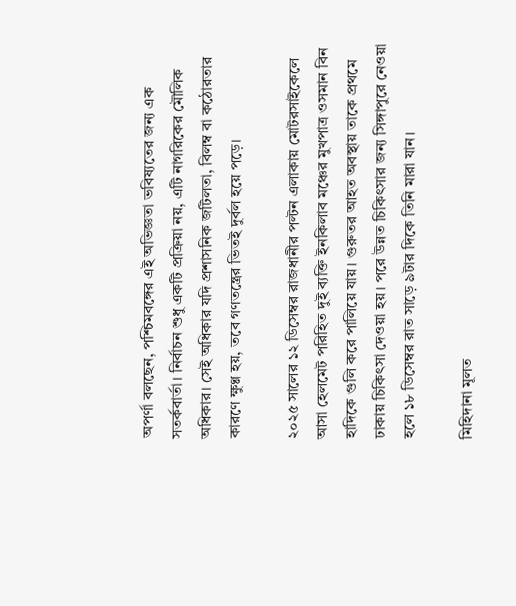অপর্ণা বলছেন, পশ্চিমবঙ্গের এই অভিজ্ঞতা ভবিষ্যতের জন্য এক সতর্কবার্তা। নির্বাচন শুধু একটি প্রক্রিয়া নয়, এটি নাগরিকের মৌলিক অধিকার। সেই অধিকার যদি প্রশাসনিক জটিলতা, বিলম্ব বা কঠোরতার কারণে ক্ষুণ্ণ হয়, তবে গণতন্ত্রের ভিতই দুর্বল হয়ে পড়ে।

২০২৫ সালের ১২ ডিসেম্বর রাজধানীর পল্টন এলাকায় মোটরসাইকেলে আসা হেলমেট পরিহিত দুই ব্যক্তি ইনকিলাব মঞ্চের মুখপাত্র ওসমান বিন হাদিকে গুলি করে পালিয়ে যায়। গুরুতর আহত অবস্থায় তাকে প্রথমে ঢাকায় চিকিৎসা দেওয়া হয়। পরে উন্নত চিকিৎসার জন্য সিঙ্গাপুরে নেওয়া হলে ১৮ ডিসেম্বর রাত সাড়ে ৯টার দিকে তিনি মারা যান।

মিহিদানা মূলত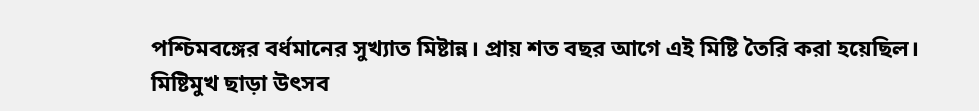পশ্চিমবঙ্গের বর্ধমানের সুখ্যাত মিষ্টান্ন। প্রায় শত বছর আগে এই মিষ্টি তৈরি করা হয়েছিল।
মিষ্টিমুখ ছাড়া উৎসব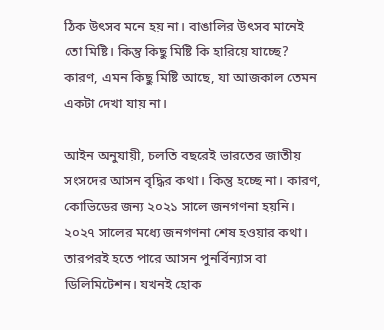ঠিক উৎসব মনে হয় না। বাঙালির উৎসব মানেই তো মিষ্টি। কিন্তু কিছু মিষ্টি কি হারিয়ে যাচ্ছে? কারণ, এমন কিছু মিষ্টি আছে, যা আজকাল তেমন একটা দেখা যায় না।

আইন অনুযায়ী, চলতি বছরেই ভারতের জাতীয় সংসদের আসন বৃদ্ধির কথা। কিন্তু হচ্ছে না। কারণ, কোভিডের জন্য ২০২১ সালে জনগণনা হয়নি। ২০২৭ সালের মধ্যে জনগণনা শেষ হওয়ার কথা। তারপরই হতে পারে আসন পুনর্বিন্যাস বা ডিলিমিটেশন। যখনই হোক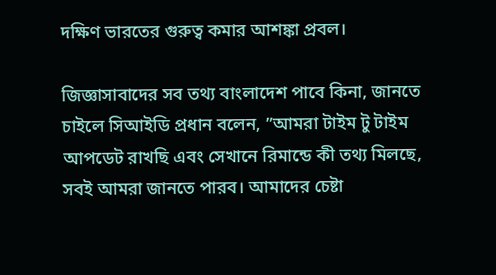দক্ষিণ ভারতের গুরুত্ব কমার আশঙ্কা প্রবল।

জিজ্ঞাসাবাদের সব তথ্য বাংলাদেশ পাবে কিনা, জানতে চাইলে সিআইডি প্রধান বলেন, ”আমরা টাইম টু টাইম আপডেট রাখছি এবং সেখানে রিমান্ডে কী তথ্য মিলছে, সবই আমরা জানতে পারব। আমাদের চেষ্টা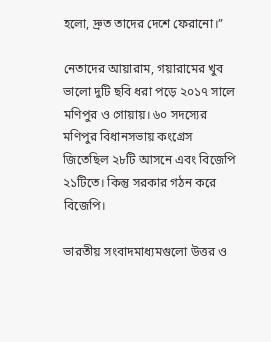হলো, দ্রুত তাদের দেশে ফেরানো।”

নেতাদের আয়ারাম, গয়ারামের খুব ভালো দুটি ছবি ধরা পড়ে ২০১৭ সালে মণিপুর ও গোয়ায়। ৬০ সদস্যের মণিপুর বিধানসভায় কংগ্রেস জিতেছিল ২৮টি আসনে এবং বিজেপি ২১টিতে। কিন্তু সরকার গঠন করে বিজেপি।

ভারতীয় সংবাদমাধ্যমগুলো উত্তর ও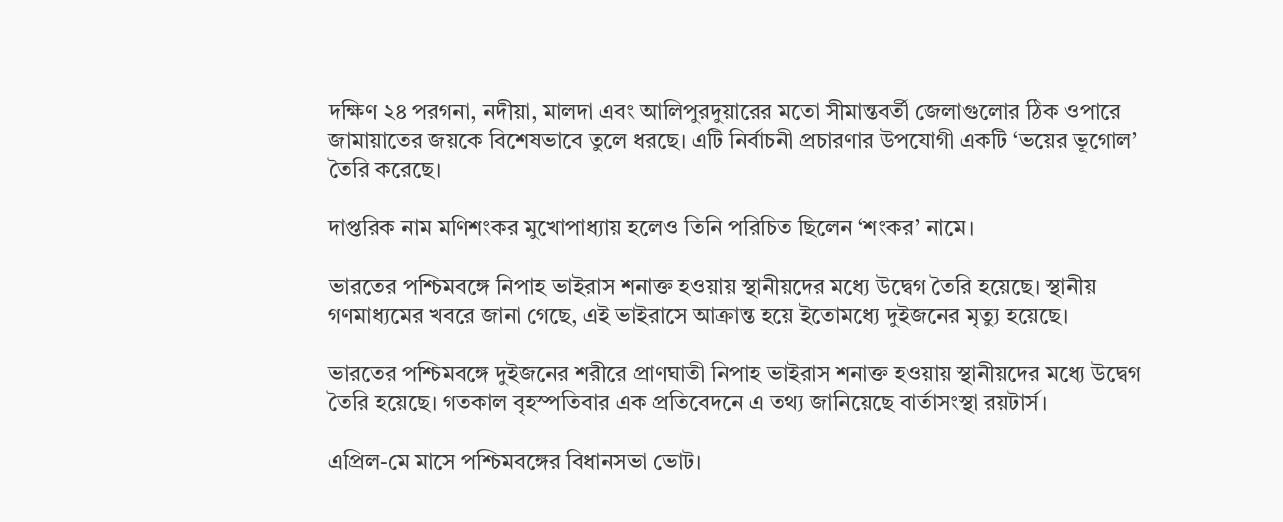দক্ষিণ ২৪ পরগনা, নদীয়া, মালদা এবং আলিপুরদুয়ারের মতো সীমান্তবর্তী জেলাগুলোর ঠিক ওপারে জামায়াতের জয়কে বিশেষভাবে তুলে ধরছে। এটি নির্বাচনী প্রচারণার উপযোগী একটি ‘ভয়ের ভূগোল’ তৈরি করেছে।

দাপ্তরিক নাম মণিশংকর মুখোপাধ্যায় হলেও তিনি পরিচিত ছিলেন ‘শংকর’ নামে।

ভারতের পশ্চিমবঙ্গে নিপাহ ভাইরাস শনাক্ত হওয়ায় স্থানীয়দের মধ্যে উদ্বেগ তৈরি হয়েছে। স্থানীয় গণমাধ্যমের খবরে জানা গেছে, এই ভাইরাসে আক্রান্ত হয়ে ইতোমধ্যে দুইজনের মৃত্যু হয়েছে।

ভারতের পশ্চিমবঙ্গে দুইজনের শরীরে প্রাণঘাতী নিপাহ ভাইরাস শনাক্ত হওয়ায় স্থানীয়দের মধ্যে উদ্বেগ তৈরি হয়েছে। গতকাল বৃহস্পতিবার এক প্রতিবেদনে এ তথ্য জানিয়েছে বার্তাসংস্থা রয়টার্স।

এপ্রিল-মে মাসে পশ্চিমবঙ্গের বিধানসভা ভোট।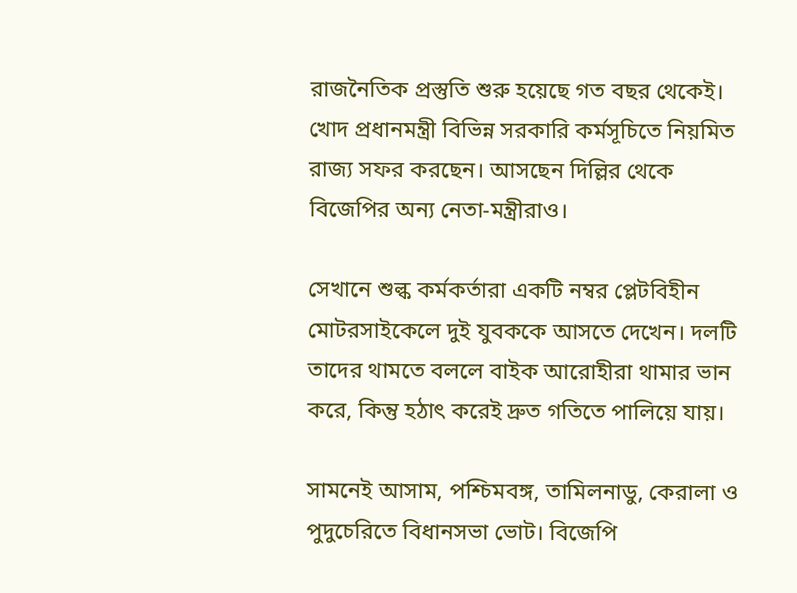রাজনৈতিক প্রস্তুতি শুরু হয়েছে গত বছর থেকেই। খোদ প্রধানমন্ত্রী বিভিন্ন সরকারি কর্মসূচিতে নিয়মিত রাজ্য সফর করছেন। আসছেন দিল্লির থেকে বিজেপির অন্য নেতা-মন্ত্রীরাও।

সেখানে শুল্ক কর্মকর্তারা একটি নম্বর প্লেটবিহীন মোটরসাইকেলে দুই যুবককে আসতে দেখেন। দলটি তাদের থামতে বললে বাইক আরোহীরা থামার ভান করে, কিন্তু হঠাৎ করেই দ্রুত গতিতে পালিয়ে যায়।

সামনেই আসাম, পশ্চিমবঙ্গ, তামিলনাডু, কেরালা ও পুদুচেরিতে বিধানসভা ভোট। বিজেপি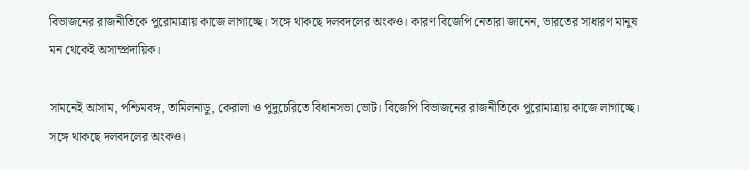বিভাজনের রাজনীতিকে পুরোমাত্রায় কাজে লাগাচ্ছে। সঙ্গে থাকছে দলবদলের অংকও। কারণ বিজেপি নেতারা জানেন, ভারতের সাধারণ মানুষ মন থেকেই অসাম্প্রদায়িক।

সামনেই আসাম, পশ্চিমবঙ্গ, তামিলনাডু, কেরালা ও পুদুচেরিতে বিধানসভা ভোট। বিজেপি বিভাজনের রাজনীতিকে পুরোমাত্রায় কাজে লাগাচ্ছে। সঙ্গে থাকছে দলবদলের অংকও।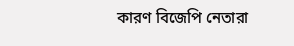কারণ বিজেপি নেতারা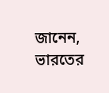জানেন, ভারতের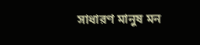সাধারণ মানুষ মন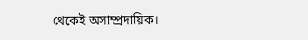থেকেই অসাম্প্রদায়িক।